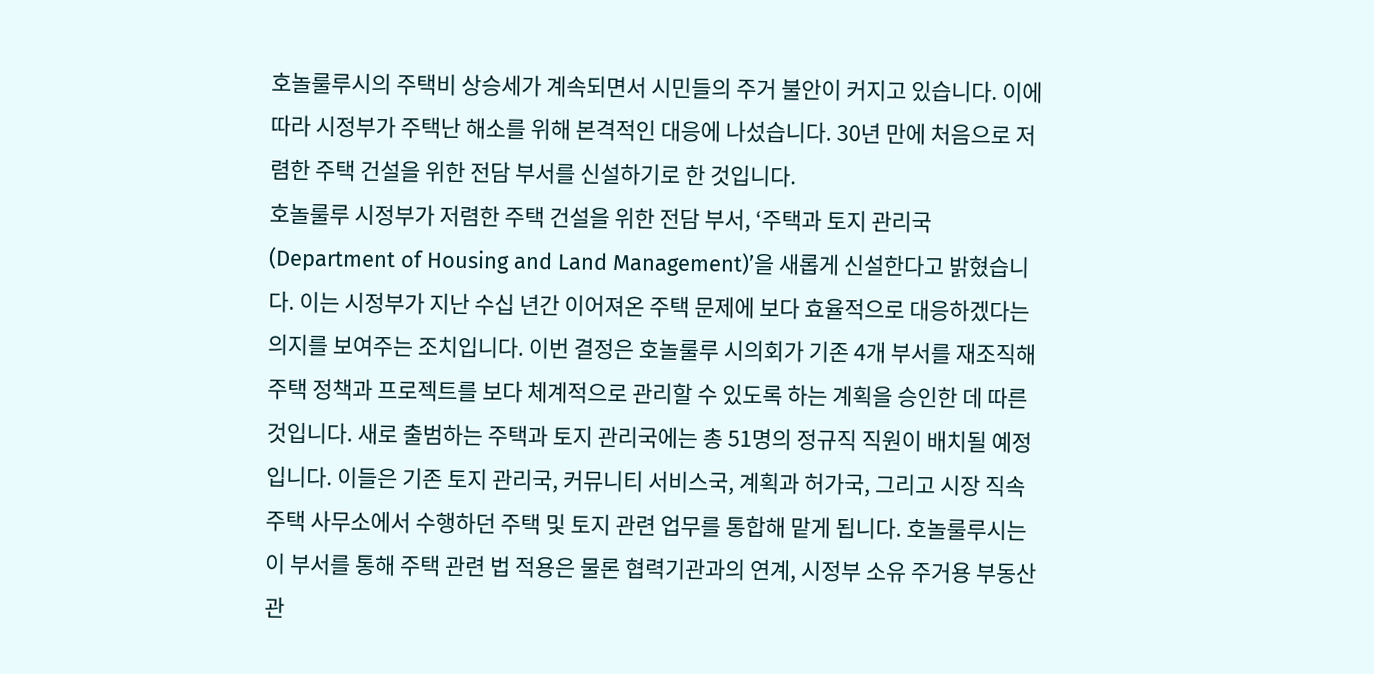호놀룰루시의 주택비 상승세가 계속되면서 시민들의 주거 불안이 커지고 있습니다. 이에 따라 시정부가 주택난 해소를 위해 본격적인 대응에 나섰습니다. 30년 만에 처음으로 저렴한 주택 건설을 위한 전담 부서를 신설하기로 한 것입니다.
호놀룰루 시정부가 저렴한 주택 건설을 위한 전담 부서, ‘주택과 토지 관리국(Department of Housing and Land Management)’을 새롭게 신설한다고 밝혔습니다. 이는 시정부가 지난 수십 년간 이어져온 주택 문제에 보다 효율적으로 대응하겠다는 의지를 보여주는 조치입니다. 이번 결정은 호놀룰루 시의회가 기존 4개 부서를 재조직해 주택 정책과 프로젝트를 보다 체계적으로 관리할 수 있도록 하는 계획을 승인한 데 따른 것입니다. 새로 출범하는 주택과 토지 관리국에는 총 51명의 정규직 직원이 배치될 예정입니다. 이들은 기존 토지 관리국, 커뮤니티 서비스국, 계획과 허가국, 그리고 시장 직속 주택 사무소에서 수행하던 주택 및 토지 관련 업무를 통합해 맡게 됩니다. 호놀룰루시는 이 부서를 통해 주택 관련 법 적용은 물론 협력기관과의 연계, 시정부 소유 주거용 부동산 관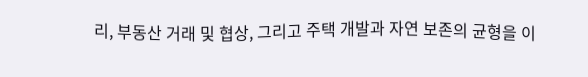리, 부동산 거래 및 협상, 그리고 주택 개발과 자연 보존의 균형을 이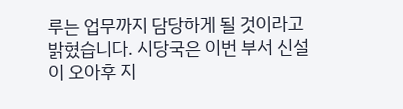루는 업무까지 담당하게 될 것이라고 밝혔습니다. 시당국은 이번 부서 신설이 오아후 지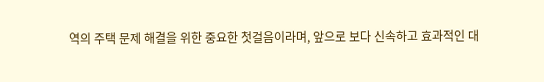역의 주택 문제 해결을 위한 중요한 첫걸음이라며, 앞으로 보다 신속하고 효과적인 대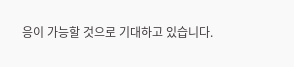응이 가능할 것으로 기대하고 있습니다.